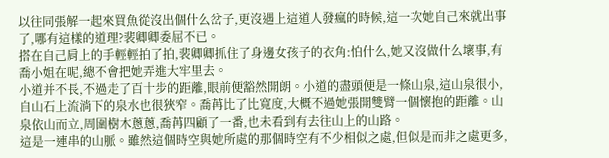以往同張解一起來買魚從沒出個什么岔子,更沒遇上這道人發瘋的時候,這一次她自己來就出事了,哪有這樣的道理?裴卿卿委屈不已。
搭在自己肩上的手輕輕拍了拍,裴卿卿抓住了身邊女孩子的衣角:怕什么,她又沒做什么壞事,有喬小姐在呢,總不會把她弄進大牢里去。
小道并不長,不過走了百十步的距離,眼前便豁然開朗。小道的盡頭便是一條山泉,這山泉很小,自山石上流淌下的泉水也很狹窄。喬苒比了比寬度,大概不過她張開雙臂一個懷抱的距離。山泉依山而立,周圍樹木蔥蔥,喬苒四顧了一番,也未看到有去往山上的山路。
這是一連串的山脈。雖然這個時空與她所處的那個時空有不少相似之處,但似是而非之處更多,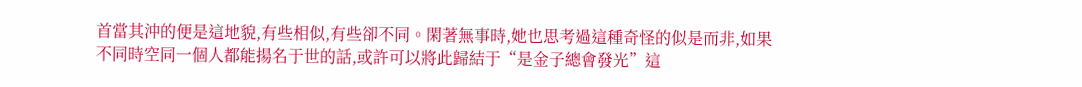首當其沖的便是這地貌,有些相似,有些卻不同。閑著無事時,她也思考過這種奇怪的似是而非,如果不同時空同一個人都能揚名于世的話,或許可以將此歸結于“是金子總會發光”這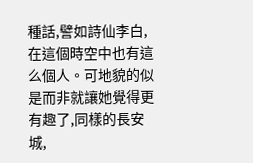種話,譬如詩仙李白,在這個時空中也有這么個人。可地貌的似是而非就讓她覺得更有趣了,同樣的長安城,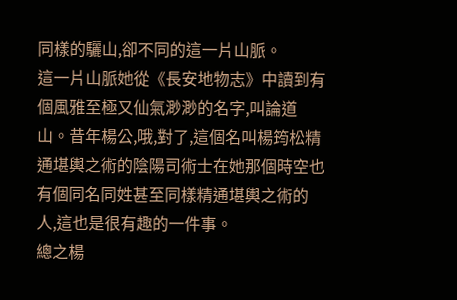同樣的驪山,卻不同的這一片山脈。
這一片山脈她從《長安地物志》中讀到有個風雅至極又仙氣渺渺的名字,叫論道山。昔年楊公,哦,對了,這個名叫楊筠松精通堪輿之術的陰陽司術士在她那個時空也有個同名同姓甚至同樣精通堪輿之術的人,這也是很有趣的一件事。
總之楊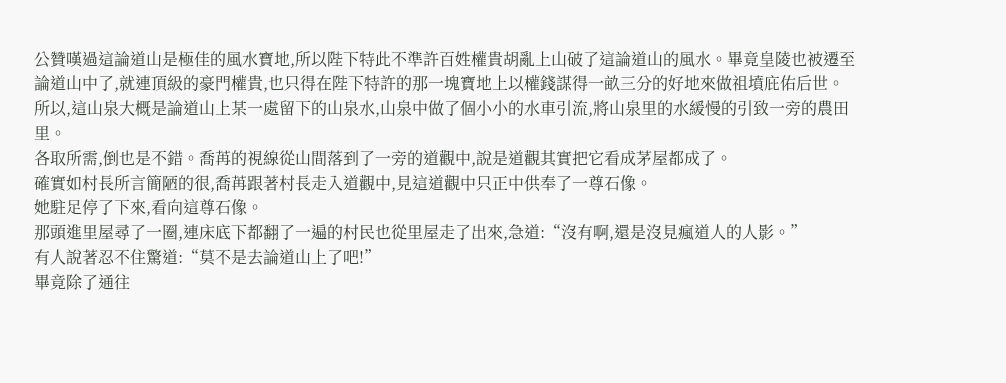公贊嘆過這論道山是極佳的風水寶地,所以陛下特此不準許百姓權貴胡亂上山破了這論道山的風水。畢竟皇陵也被遷至論道山中了,就連頂級的豪門權貴,也只得在陛下特許的那一塊寶地上以權錢謀得一畝三分的好地來做祖墳庇佑后世。
所以,這山泉大概是論道山上某一處留下的山泉水,山泉中做了個小小的水車引流,將山泉里的水緩慢的引致一旁的農田里。
各取所需,倒也是不錯。喬苒的視線從山間落到了一旁的道觀中,說是道觀其實把它看成茅屋都成了。
確實如村長所言簡陋的很,喬苒跟著村長走入道觀中,見這道觀中只正中供奉了一尊石像。
她駐足停了下來,看向這尊石像。
那頭進里屋尋了一圈,連床底下都翻了一遍的村民也從里屋走了出來,急道:“沒有啊,還是沒見瘋道人的人影。”
有人說著忍不住驚道:“莫不是去論道山上了吧!”
畢竟除了通往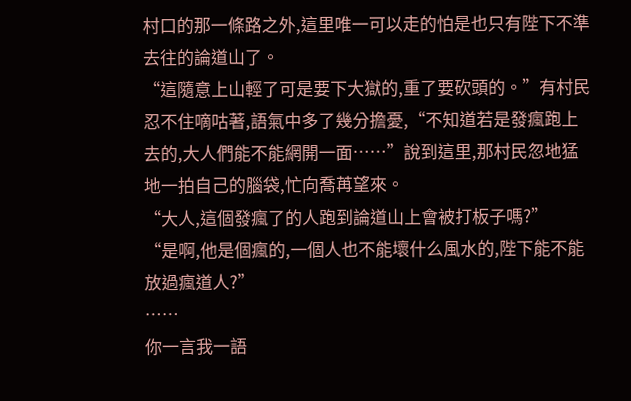村口的那一條路之外,這里唯一可以走的怕是也只有陛下不準去往的論道山了。
“這隨意上山輕了可是要下大獄的,重了要砍頭的。”有村民忍不住嘀咕著,語氣中多了幾分擔憂,“不知道若是發瘋跑上去的,大人們能不能網開一面……”說到這里,那村民忽地猛地一拍自己的腦袋,忙向喬苒望來。
“大人,這個發瘋了的人跑到論道山上會被打板子嗎?”
“是啊,他是個瘋的,一個人也不能壞什么風水的,陛下能不能放過瘋道人?”
……
你一言我一語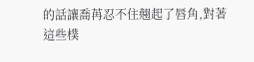的話讓喬苒忍不住翹起了唇角,對著這些樸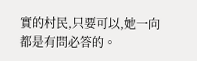實的村民,只要可以,她一向都是有問必答的。